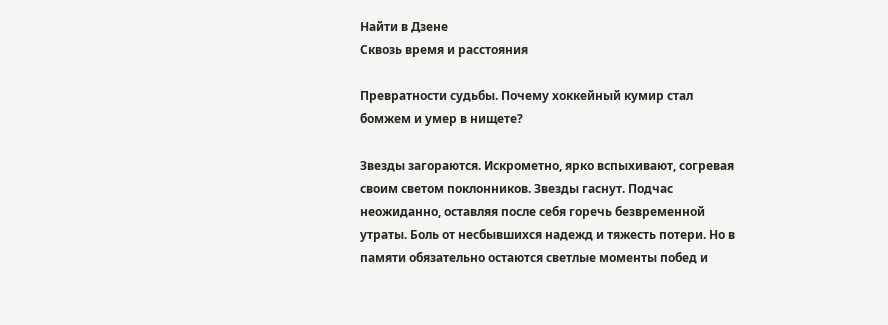Найти в Дзене
Сквозь время и расстояния

Превратности судьбы. Почему хоккейный кумир стал бомжем и умер в нищете?

Звезды загораются. Искрометно, ярко вспыхивают, согревая своим светом поклонников. Звезды гаснут. Подчас неожиданно, оставляя после себя горечь безвременной утраты. Боль от несбывшихся надежд и тяжесть потери. Но в памяти обязательно остаются светлые моменты побед и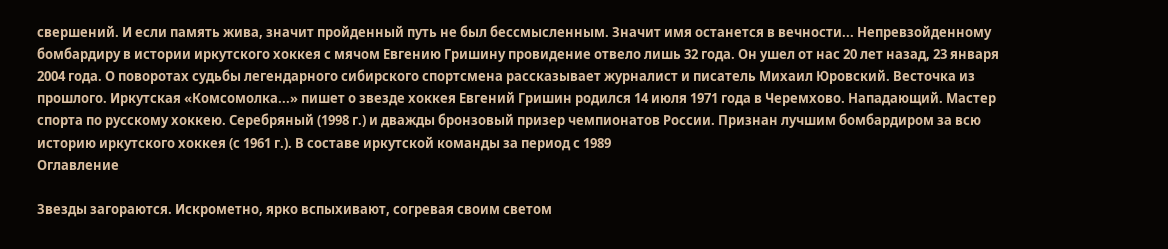свершений. И если память жива, значит пройденный путь не был бессмысленным. Значит имя останется в вечности... Непревзойденному бомбардиру в истории иркутского хоккея с мячом Евгению Гришину провидение отвело лишь 32 года. Он ушел от нас 20 лет назад, 23 января 2004 года. О поворотах судьбы легендарного сибирского спортсмена рассказывает журналист и писатель Михаил Юровский. Весточка из прошлого. Иркутская «Комсомолка...» пишет о звезде хоккея Евгений Гришин родился 14 июля 1971 года в Черемхово. Нападающий. Мастер спорта по русскому хоккею. Серебряный (1998 г.) и дважды бронзовый призер чемпионатов России. Признан лучшим бомбардиром за всю историю иркутского хоккея (с 1961 г.). В составе иркутской команды за период с 1989
Оглавление

Звезды загораются. Искрометно, ярко вспыхивают, согревая своим светом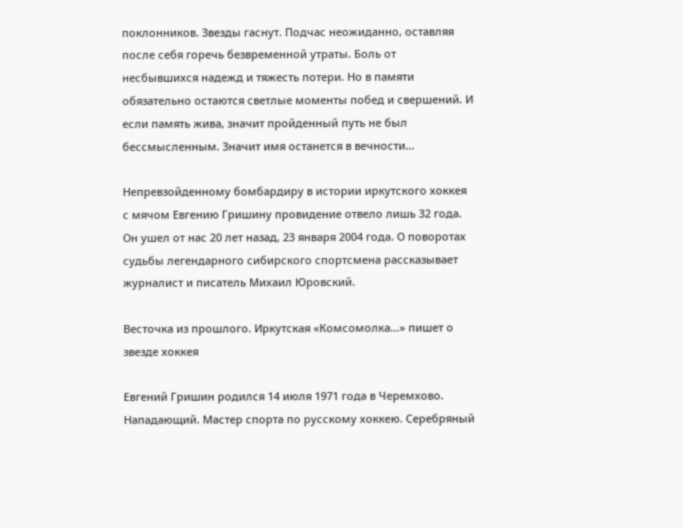поклонников. Звезды гаснут. Подчас неожиданно, оставляя после себя горечь безвременной утраты. Боль от несбывшихся надежд и тяжесть потери. Но в памяти обязательно остаются светлые моменты побед и свершений. И если память жива, значит пройденный путь не был бессмысленным. Значит имя останется в вечности...

Непревзойденному бомбардиру в истории иркутского хоккея с мячом Евгению Гришину провидение отвело лишь 32 года. Он ушел от нас 20 лет назад, 23 января 2004 года. О поворотах судьбы легендарного сибирского спортсмена рассказывает журналист и писатель Михаил Юровский.

Весточка из прошлого. Иркутская «Комсомолка...» пишет о звезде хоккея

Евгений Гришин родился 14 июля 1971 года в Черемхово. Нападающий. Мастер спорта по русскому хоккею. Серебряный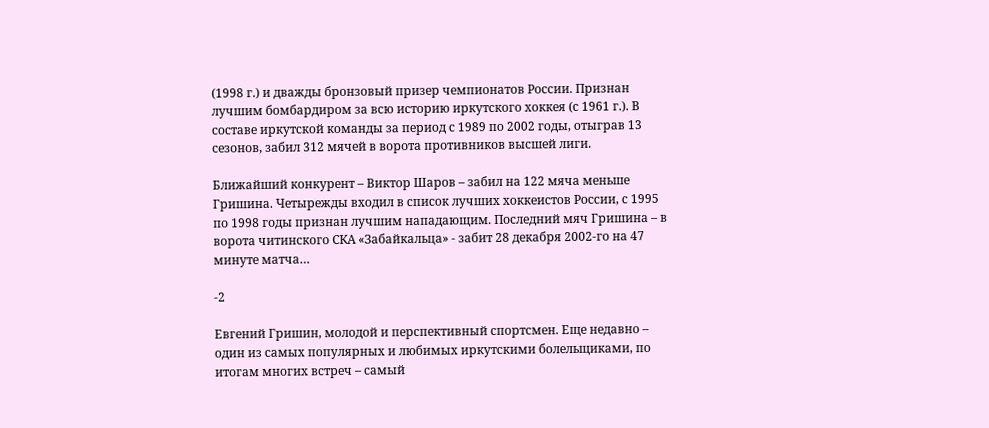(1998 г.) и дважды бронзовый призер чемпионатов России. Признан лучшим бомбардиром за всю историю иркутского хоккея (с 1961 г.). В составе иркутской команды за период с 1989 по 2002 годы, отыграв 13 сезонов, забил 312 мячей в ворота противников высшей лиги.

Ближайший конкурент – Виктор Шаров – забил на 122 мяча меньше Гришина. Четырежды входил в список лучших хоккеистов России, с 1995 по 1998 годы признан лучшим нападающим. Последний мяч Гришина – в ворота читинского СКА «Забайкальца» - забит 28 декабря 2002-го на 47 минуте матча…

-2

Евгений Гришин, молодой и перспективный спортсмен. Еще недавно – один из самых популярных и любимых иркутскими болельщиками, по итогам многих встреч – самый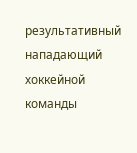результативный нападающий хоккейной команды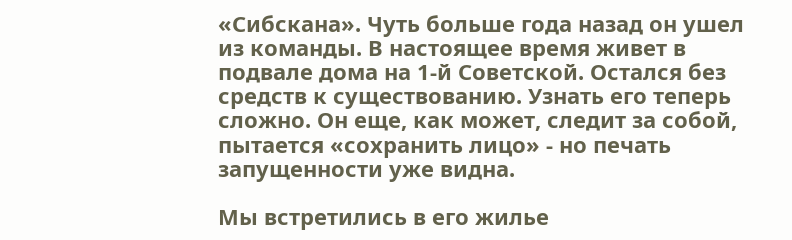«Сибскана». Чуть больше года назад он ушел из команды. В настоящее время живет в подвале дома на 1-й Советской. Остался без средств к существованию. Узнать его теперь сложно. Он еще, как может, следит за собой, пытается «сохранить лицо» - но печать запущенности уже видна.

Мы встретились в его жилье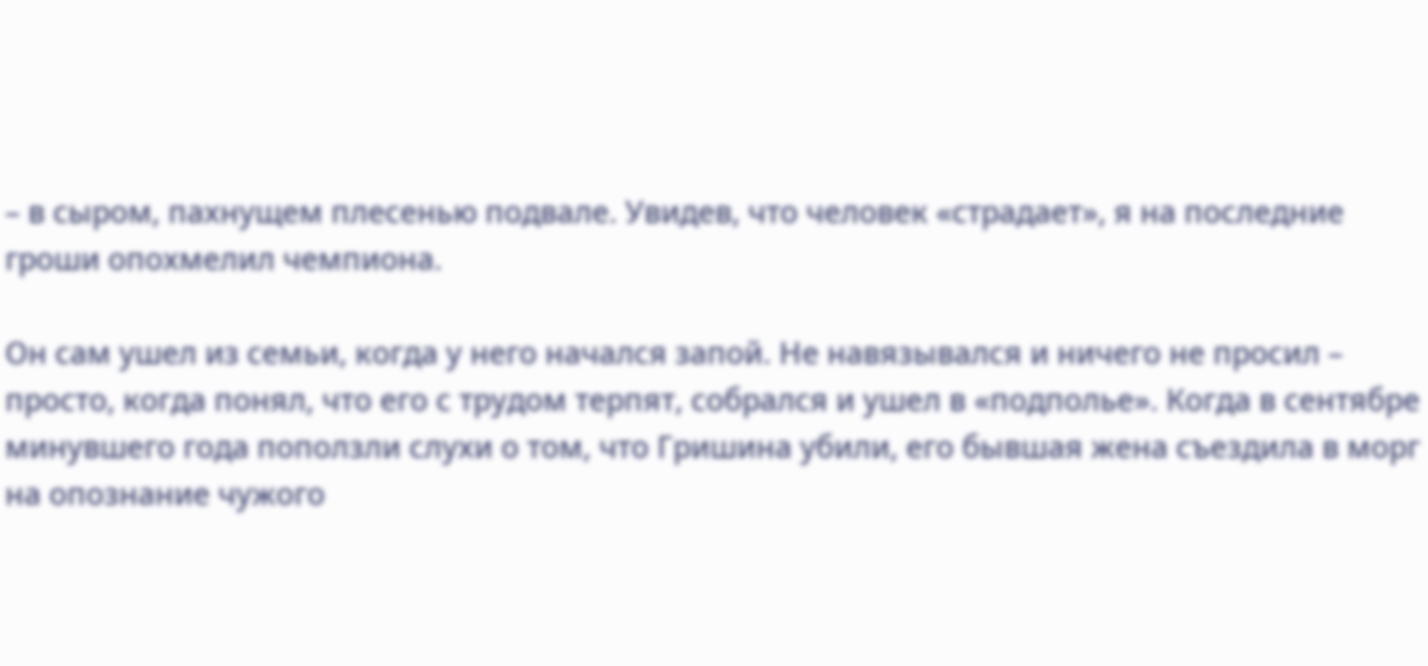– в сыром, пахнущем плесенью подвале. Увидев, что человек «страдает», я на последние гроши опохмелил чемпиона.

Он сам ушел из семьи, когда у него начался запой. Не навязывался и ничего не просил – просто, когда понял, что его с трудом терпят, собрался и ушел в «подполье». Когда в сентябре минувшего года поползли слухи о том, что Гришина убили, его бывшая жена съездила в морг на опознание чужого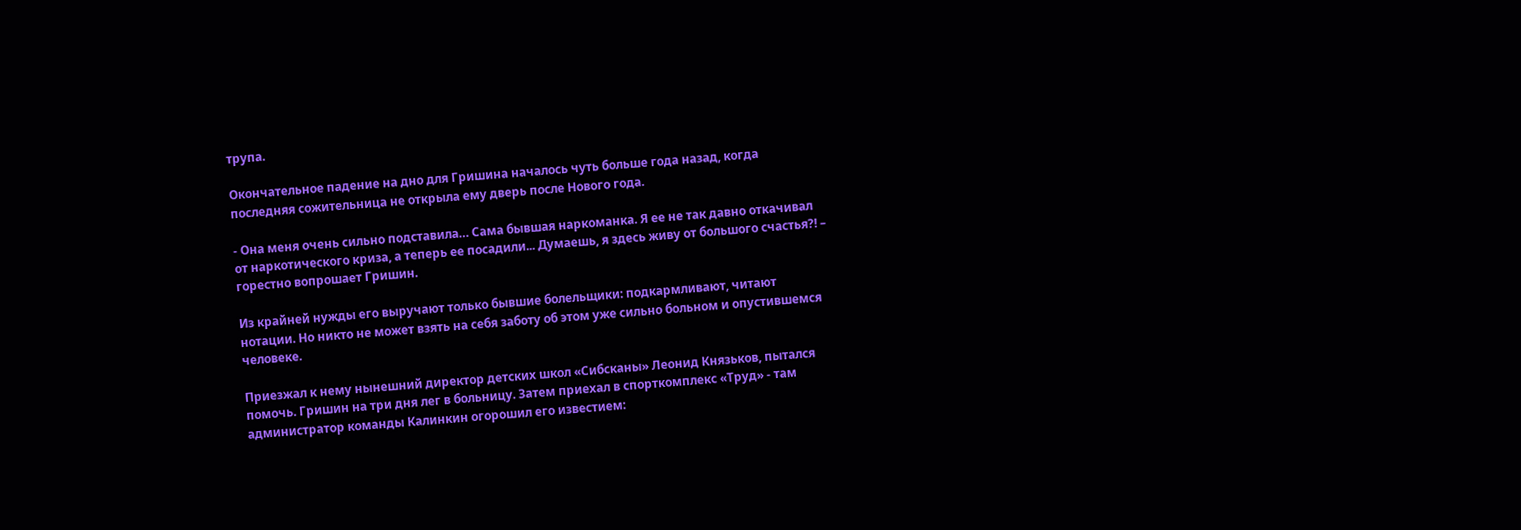трупа.

Окончательное падение на дно для Гришина началось чуть больше года назад, когда последняя сожительница не открыла ему дверь после Нового года.

- Она меня очень сильно подставила… Сама бывшая наркоманка. Я ее не так давно откачивал от наркотического криза, а теперь ее посадили... Думаешь, я здесь живу от большого счастья?! – горестно вопрошает Гришин.

Из крайней нужды его выручают только бывшие болельщики: подкармливают, читают нотации. Но никто не может взять на себя заботу об этом уже сильно больном и опустившемся человеке.

Приезжал к нему нынешний директор детских школ «Сибсканы» Леонид Князьков, пытался помочь. Гришин на три дня лег в больницу. Затем приехал в спорткомплекс «Труд» - там администратор команды Калинкин огорошил его известием: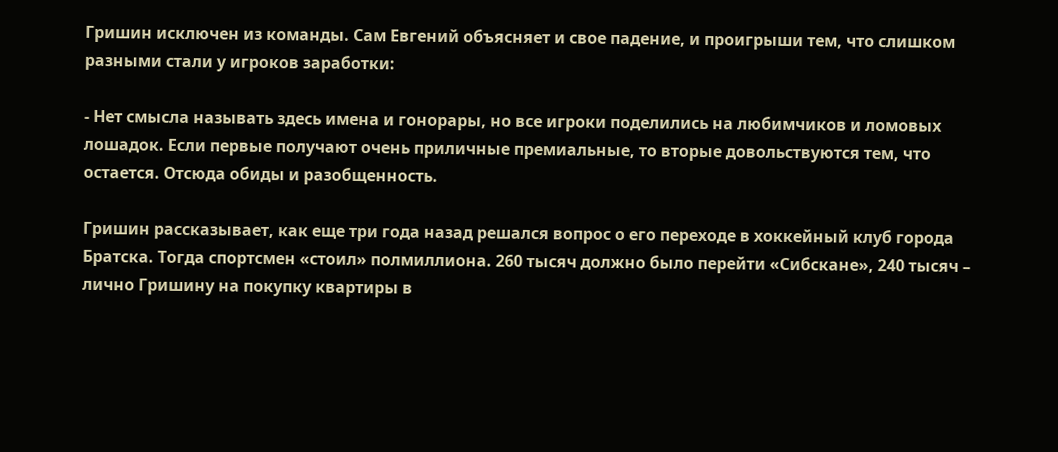Гришин исключен из команды. Сам Евгений объясняет и свое падение, и проигрыши тем, что слишком разными стали у игроков заработки:

- Нет смысла называть здесь имена и гонорары, но все игроки поделились на любимчиков и ломовых лошадок. Если первые получают очень приличные премиальные, то вторые довольствуются тем, что остается. Отсюда обиды и разобщенность.

Гришин рассказывает, как еще три года назад решался вопрос о его переходе в хоккейный клуб города Братска. Тогда спортсмен «стоил» полмиллиона. 260 тысяч должно было перейти «Сибскане», 240 тысяч – лично Гришину на покупку квартиры в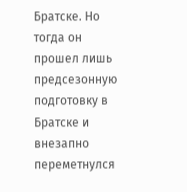Братске. Но тогда он прошел лишь предсезонную подготовку в Братске и внезапно переметнулся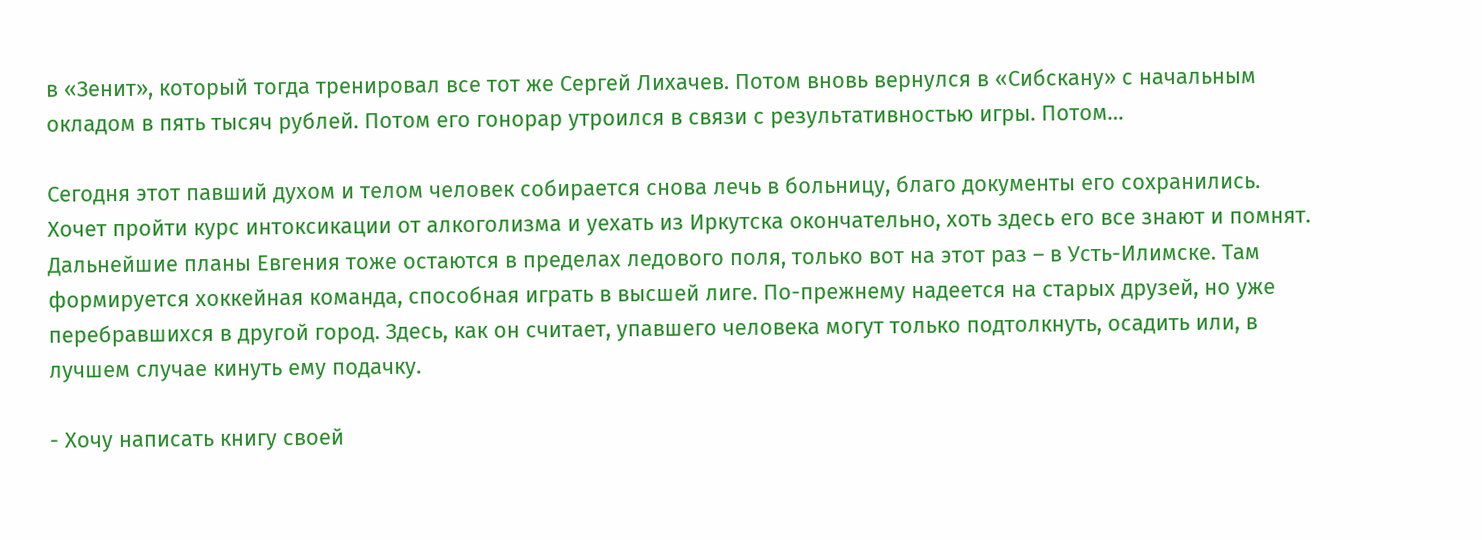в «Зенит», который тогда тренировал все тот же Сергей Лихачев. Потом вновь вернулся в «Сибскану» с начальным окладом в пять тысяч рублей. Потом его гонорар утроился в связи с результативностью игры. Потом…

Сегодня этот павший духом и телом человек собирается снова лечь в больницу, благо документы его сохранились. Хочет пройти курс интоксикации от алкоголизма и уехать из Иркутска окончательно, хоть здесь его все знают и помнят. Дальнейшие планы Евгения тоже остаются в пределах ледового поля, только вот на этот раз – в Усть-Илимске. Там формируется хоккейная команда, способная играть в высшей лиге. По-прежнему надеется на старых друзей, но уже перебравшихся в другой город. Здесь, как он считает, упавшего человека могут только подтолкнуть, осадить или, в лучшем случае кинуть ему подачку.

- Хочу написать книгу своей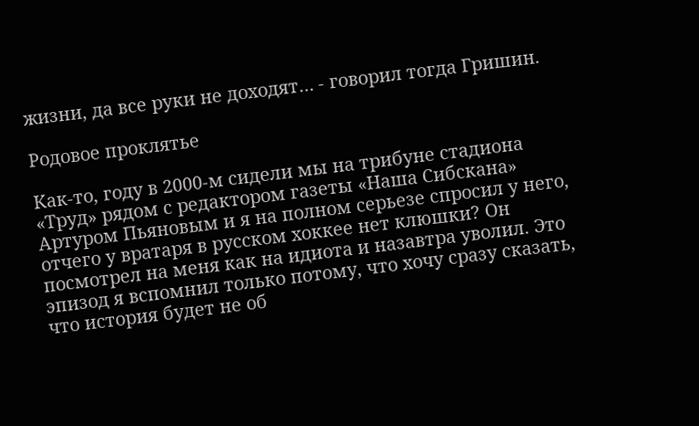жизни, да все руки не доходят… - говорил тогда Гришин.

Родовое проклятье

Как-то, году в 2000-м сидели мы на трибуне стадиона «Труд» рядом с редактором газеты «Наша Сибскана» Артуром Пьяновым и я на полном серьезе спросил у него, отчего у вратаря в русском хоккее нет клюшки? Он посмотрел на меня как на идиота и назавтра уволил. Это эпизод я вспомнил только потому, что хочу сразу сказать, что история будет не об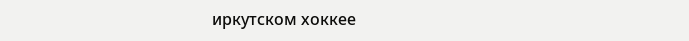иркутском хоккее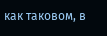как таковом, в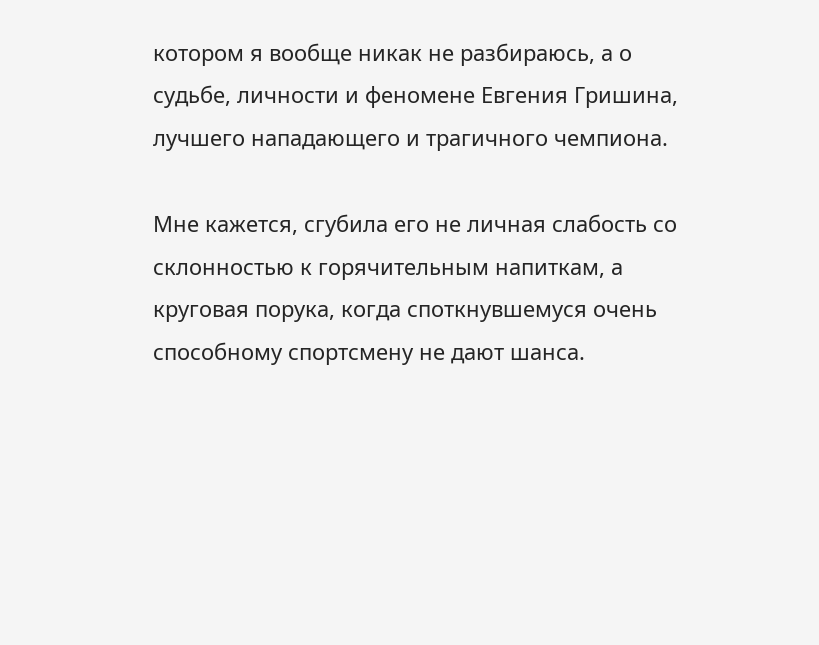котором я вообще никак не разбираюсь, а о судьбе, личности и феномене Евгения Гришина, лучшего нападающего и трагичного чемпиона.

Мне кажется, сгубила его не личная слабость со склонностью к горячительным напиткам, а круговая порука, когда споткнувшемуся очень способному спортсмену не дают шанса.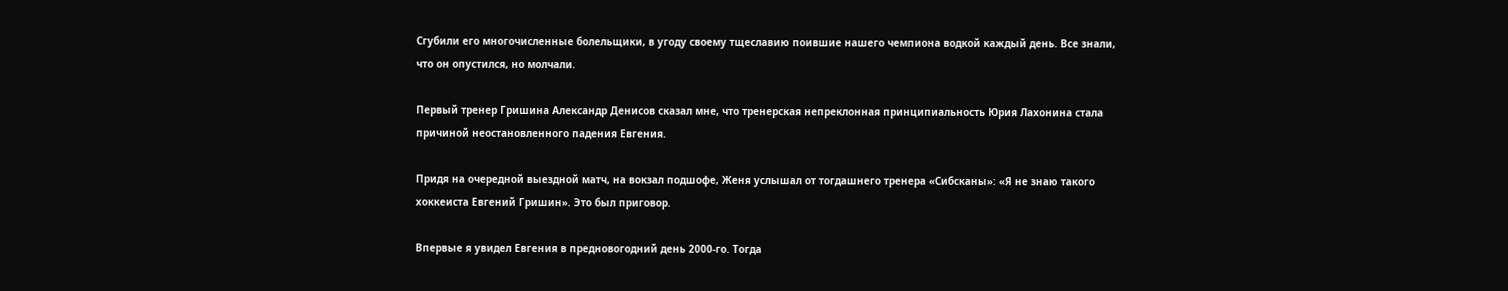Сгубили его многочисленные болельщики, в угоду своему тщеславию поившие нашего чемпиона водкой каждый день. Все знали, что он опустился, но молчали.

Первый тренер Гришина Александр Денисов сказал мне, что тренерская непреклонная принципиальность Юрия Лахонина стала причиной неостановленного падения Евгения.

Придя на очередной выездной матч, на вокзал подшофе, Женя услышал от тогдашнего тренера «Сибсканы»: «Я не знаю такого хоккеиста Евгений Гришин». Это был приговор.

Впервые я увидел Евгения в предновогодний день 2000-го. Тогда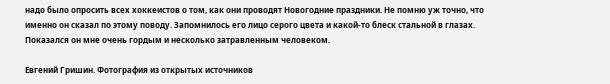надо было опросить всех хоккеистов о том, как они проводят Новогодние праздники. Не помню уж точно, что именно он сказал по этому поводу. Запомнилось его лицо серого цвета и какой-то блеск стальной в глазах. Показался он мне очень гордым и несколько затравленным человеком.

Евгений Гришин. Фотография из открытых источников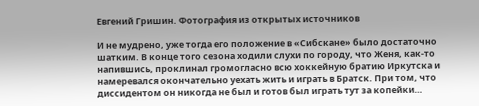Евгений Гришин. Фотография из открытых источников

И не мудрено, уже тогда его положение в «Сибскане» было достаточно шатким. В конце того сезона ходили слухи по городу, что Женя, как-то напившись, проклинал громогласно всю хоккейную братию Иркутска и намеревался окончательно уехать жить и играть в Братск. При том, что диссидентом он никогда не был и готов был играть тут за копейки…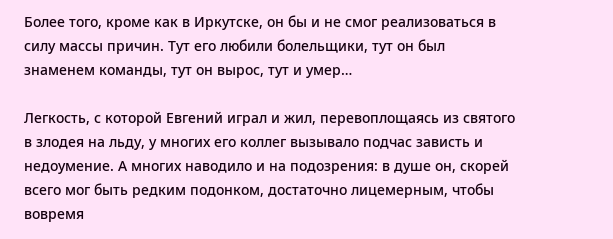Более того, кроме как в Иркутске, он бы и не смог реализоваться в силу массы причин. Тут его любили болельщики, тут он был знаменем команды, тут он вырос, тут и умер…

Легкость, с которой Евгений играл и жил, перевоплощаясь из святого в злодея на льду, у многих его коллег вызывало подчас зависть и недоумение. А многих наводило и на подозрения: в душе он, скорей всего мог быть редким подонком, достаточно лицемерным, чтобы вовремя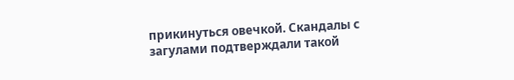прикинуться овечкой. Скандалы с загулами подтверждали такой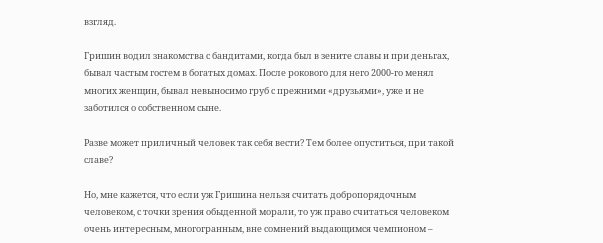взгляд.

Гришин водил знакомства с бандитами, когда был в зените славы и при деньгах, бывал частым гостем в богатых домах. После рокового для него 2000-го менял многих женщин, бывал невыносимо груб с прежними «друзьями», уже и не заботился о собственном сыне.

Разве может приличный человек так себя вести? Тем более опуститься, при такой славе?

Но, мне кажется, что если уж Гришина нельзя считать добропорядочным человеком, с точки зрения обыденной морали, то уж право считаться человеком очень интересным, многогранным, вне сомнений выдающимся чемпионом –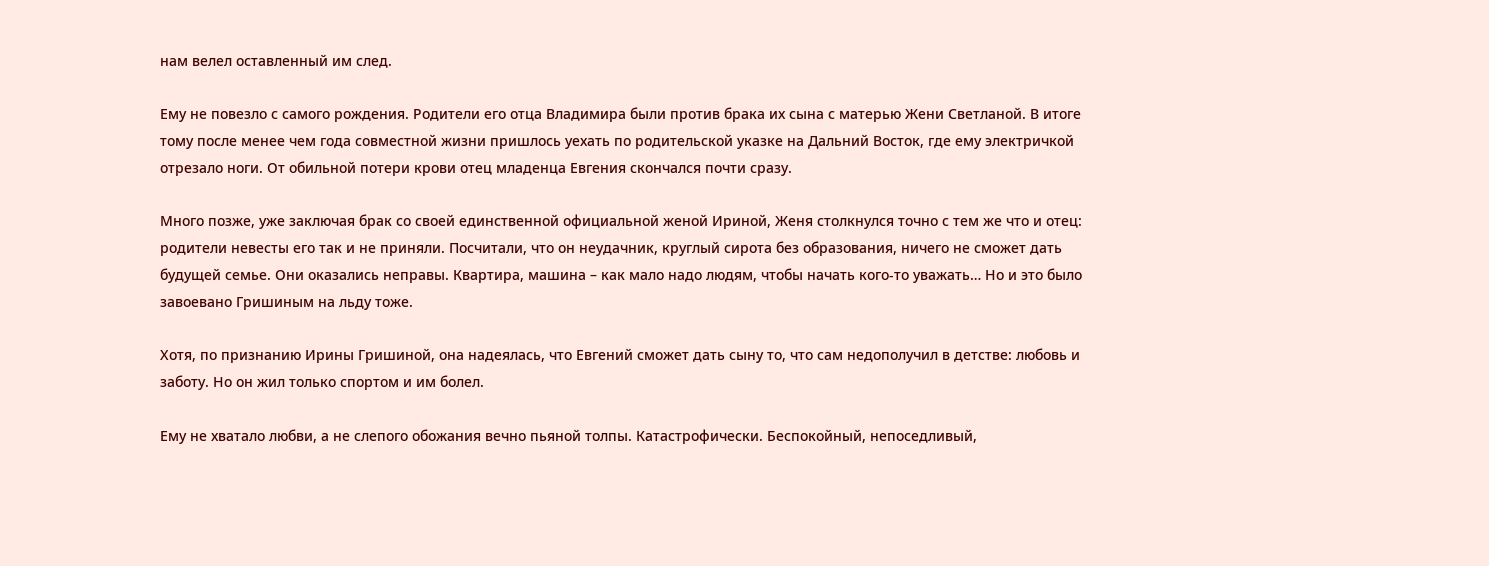нам велел оставленный им след.

Ему не повезло с самого рождения. Родители его отца Владимира были против брака их сына с матерью Жени Светланой. В итоге тому после менее чем года совместной жизни пришлось уехать по родительской указке на Дальний Восток, где ему электричкой отрезало ноги. От обильной потери крови отец младенца Евгения скончался почти сразу.

Много позже, уже заключая брак со своей единственной официальной женой Ириной, Женя столкнулся точно с тем же что и отец: родители невесты его так и не приняли. Посчитали, что он неудачник, круглый сирота без образования, ничего не сможет дать будущей семье. Они оказались неправы. Квартира, машина – как мало надо людям, чтобы начать кого-то уважать… Но и это было завоевано Гришиным на льду тоже.

Хотя, по признанию Ирины Гришиной, она надеялась, что Евгений сможет дать сыну то, что сам недополучил в детстве: любовь и заботу. Но он жил только спортом и им болел.

Ему не хватало любви, а не слепого обожания вечно пьяной толпы. Катастрофически. Беспокойный, непоседливый,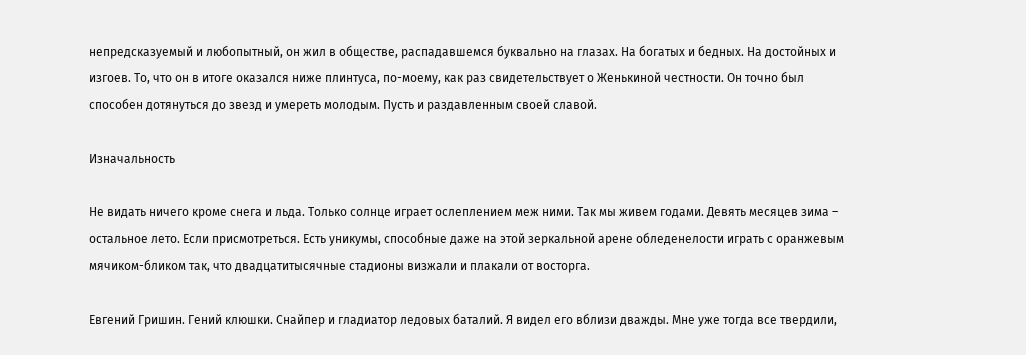непредсказуемый и любопытный, он жил в обществе, распадавшемся буквально на глазах. На богатых и бедных. На достойных и изгоев. То, что он в итоге оказался ниже плинтуса, по-моему, как раз свидетельствует о Женькиной честности. Он точно был способен дотянуться до звезд и умереть молодым. Пусть и раздавленным своей славой.

Изначальность

Не видать ничего кроме снега и льда. Только солнце играет ослеплением меж ними. Так мы живем годами. Девять месяцев зима – остальное лето. Если присмотреться. Есть уникумы, способные даже на этой зеркальной арене обледенелости играть с оранжевым мячиком-бликом так, что двадцатитысячные стадионы визжали и плакали от восторга.

Евгений Гришин. Гений клюшки. Снайпер и гладиатор ледовых баталий. Я видел его вблизи дважды. Мне уже тогда все твердили,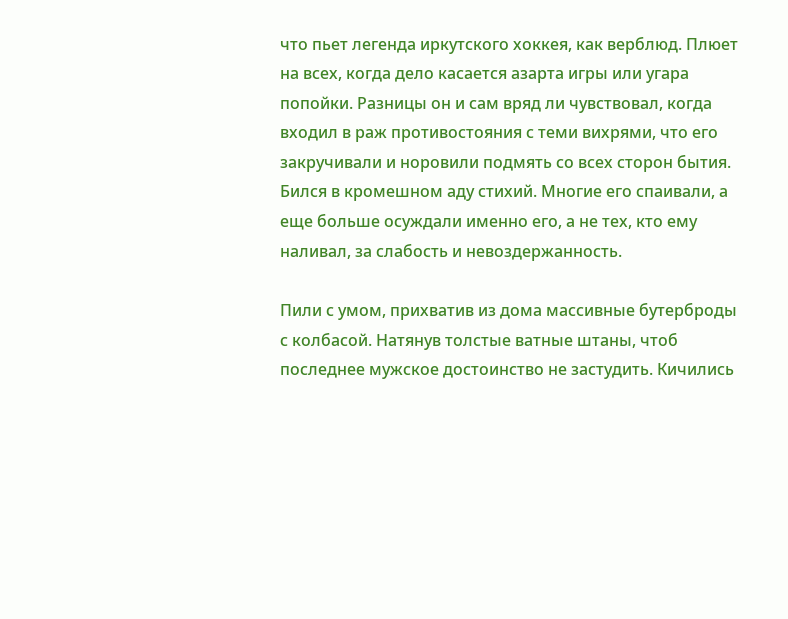что пьет легенда иркутского хоккея, как верблюд. Плюет на всех, когда дело касается азарта игры или угара попойки. Разницы он и сам вряд ли чувствовал, когда входил в раж противостояния с теми вихрями, что его закручивали и норовили подмять со всех сторон бытия. Бился в кромешном аду стихий. Многие его спаивали, а еще больше осуждали именно его, а не тех, кто ему наливал, за слабость и невоздержанность.

Пили с умом, прихватив из дома массивные бутерброды с колбасой. Натянув толстые ватные штаны, чтоб последнее мужское достоинство не застудить. Кичились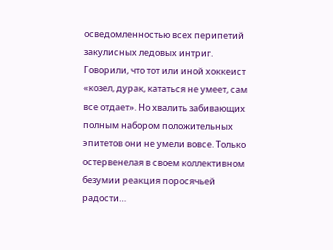осведомленностью всех перипетий закулисных ледовых интриг. Говорили, что тот или иной хоккеист «козел, дурак, кататься не умеет, сам все отдает». Но хвалить забивающих полным набором положительных эпитетов они не умели вовсе. Только остервенелая в своем коллективном безумии реакция поросячьей радости…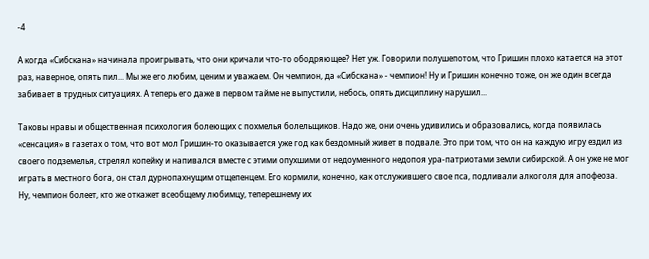-4

А когда «Сибскана» начинала проигрывать, что они кричали что-то ободряющее? Нет уж. Говорили полушепотом, что Гришин плохо катается на этот раз, наверное, опять пил... Мы же его любим, ценим и уважаем. Он чемпион, да «Сибскана» - чемпион! Ну и Гришин конечно тоже, он же один всегда забивает в трудных ситуациях. А теперь его даже в первом тайме не выпустили, небось, опять дисциплину нарушил...

Таковы нравы и общественная психология болеющих с похмелья болельщиков. Надо же, они очень удивились и образовались, когда появилась «сенсация» в газетах о том, что вот мол Гришин-то оказывается уже год как бездомный живет в подвале. Это при том, что он на каждую игру ездил из своего подземелья, стрелял копейку и напивался вместе с этими опухшими от недоуменного недопоя ура-патриотами земли сибирской. А он уже не мог играть в местного бога, он стал дурнопахнущим отщепенцем. Его кормили, конечно, как отслужившего свое пса, подливали алкоголя для апофеоза. Ну, чемпион болеет, кто же откажет всеобщему любимцу, теперешнему их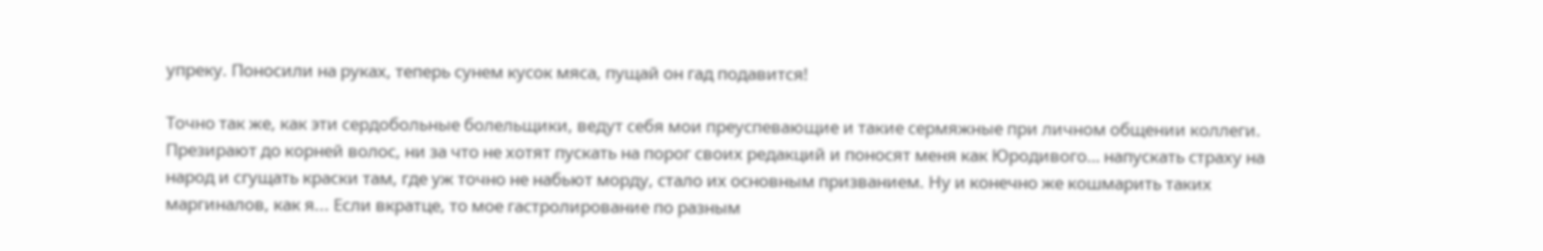упреку. Поносили на руках, теперь сунем кусок мяса, пущай он гад подавится!

Точно так же, как эти сердобольные болельщики, ведут себя мои преуспевающие и такие сермяжные при личном общении коллеги. Презирают до корней волос, ни за что не хотят пускать на порог своих редакций и поносят меня как Юродивого… напускать страху на народ и сгущать краски там, где уж точно не набьют морду, стало их основным призванием. Ну и конечно же кошмарить таких маргиналов, как я... Если вкратце, то мое гастролирование по разным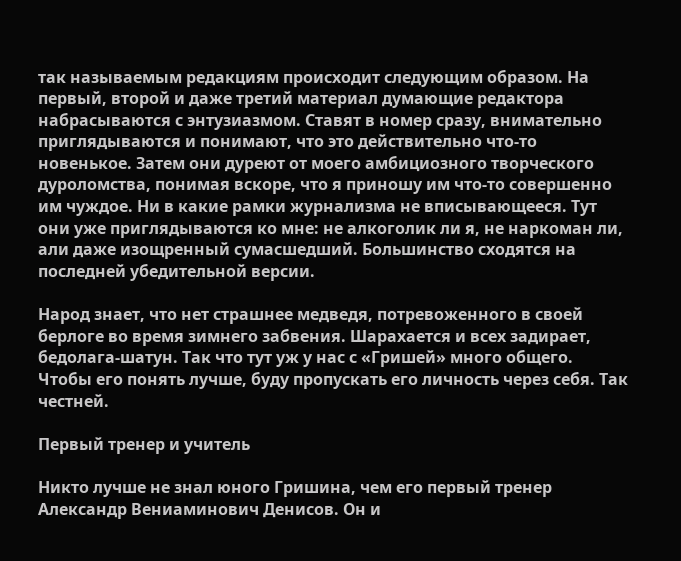так называемым редакциям происходит следующим образом. На первый, второй и даже третий материал думающие редактора набрасываются с энтузиазмом. Ставят в номер сразу, внимательно приглядываются и понимают, что это действительно что-то новенькое. Затем они дуреют от моего амбициозного творческого дуроломства, понимая вскоре, что я приношу им что-то совершенно им чуждое. Ни в какие рамки журнализма не вписывающееся. Тут они уже приглядываются ко мне: не алкоголик ли я, не наркоман ли, али даже изощренный сумасшедший. Большинство сходятся на последней убедительной версии.

Народ знает, что нет страшнее медведя, потревоженного в своей берлоге во время зимнего забвения. Шарахается и всех задирает, бедолага-шатун. Так что тут уж у нас с «Гришей» много общего. Чтобы его понять лучше, буду пропускать его личность через себя. Так честней.

Первый тренер и учитель

Никто лучше не знал юного Гришина, чем его первый тренер Александр Вениаминович Денисов. Он и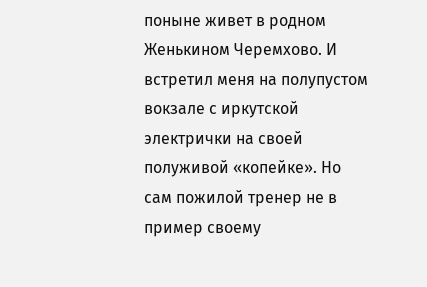поныне живет в родном Женькином Черемхово. И встретил меня на полупустом вокзале с иркутской электрички на своей полуживой «копейке». Но сам пожилой тренер не в пример своему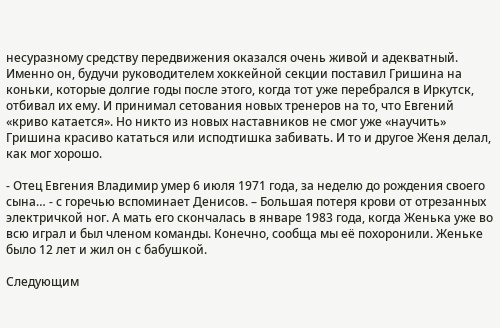несуразному средству передвижения оказался очень живой и адекватный. Именно он, будучи руководителем хоккейной секции поставил Гришина на коньки, которые долгие годы после этого, когда тот уже перебрался в Иркутск, отбивал их ему. И принимал сетования новых тренеров на то, что Евгений «криво катается». Но никто из новых наставников не смог уже «научить» Гришина красиво кататься или исподтишка забивать. И то и другое Женя делал, как мог хорошо.

- Отец Евгения Владимир умер 6 июля 1971 года, за неделю до рождения своего сына… - с горечью вспоминает Денисов. – Большая потеря крови от отрезанных электричкой ног. А мать его скончалась в январе 1983 года, когда Женька уже во всю играл и был членом команды. Конечно, сообща мы её похоронили. Женьке было 12 лет и жил он с бабушкой.

Следующим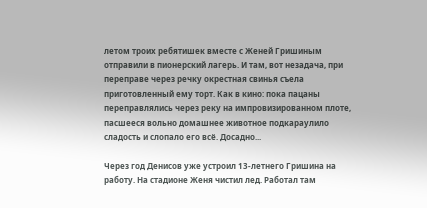летом троих ребятишек вместе с Женей Гришиным отправили в пионерский лагерь. И там, вот незадача, при переправе через речку окрестная свинья съела приготовленный ему торт. Как в кино: пока пацаны переправлялись через реку на импровизированном плоте, пасшееся вольно домашнее животное подкараулило сладость и слопало его всё. Досадно...

Через год Денисов уже устроил 13-летнего Гришина на работу. На стадионе Женя чистил лед. Работал там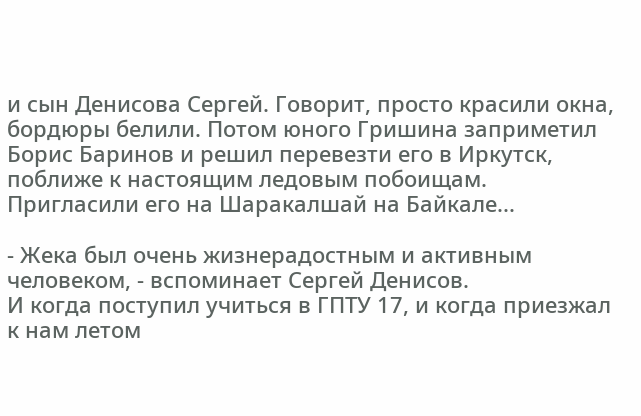и сын Денисова Сергей. Говорит, просто красили окна, бордюры белили. Потом юного Гришина заприметил Борис Баринов и решил перевезти его в Иркутск, поближе к настоящим ледовым побоищам. Пригласили его на Шаракалшай на Байкале...

- Жека был очень жизнерадостным и активным человеком, - вспоминает Сергей Денисов.
И когда поступил учиться в ГПТУ 17, и когда приезжал к нам летом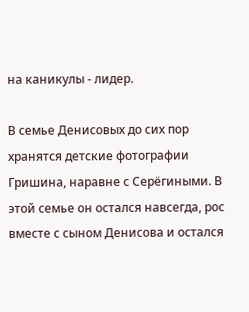на каникулы - лидер.

В семье Денисовых до сих пор хранятся детские фотографии Гришина, наравне с Серёгиными. В этой семье он остался навсегда, рос вместе с сыном Денисова и остался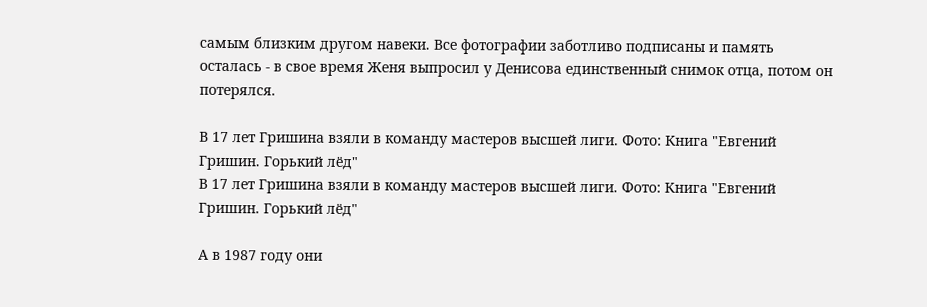самым близким другом навеки. Все фотографии заботливо подписаны и память осталась - в свое время Женя выпросил у Денисова единственный снимок отца, потом он потерялся.

В 17 лет Гришина взяли в команду мастеров высшей лиги. Фото: Книга "Евгений Гришин. Горький лёд"
В 17 лет Гришина взяли в команду мастеров высшей лиги. Фото: Книга "Евгений Гришин. Горький лёд"

А в 1987 году они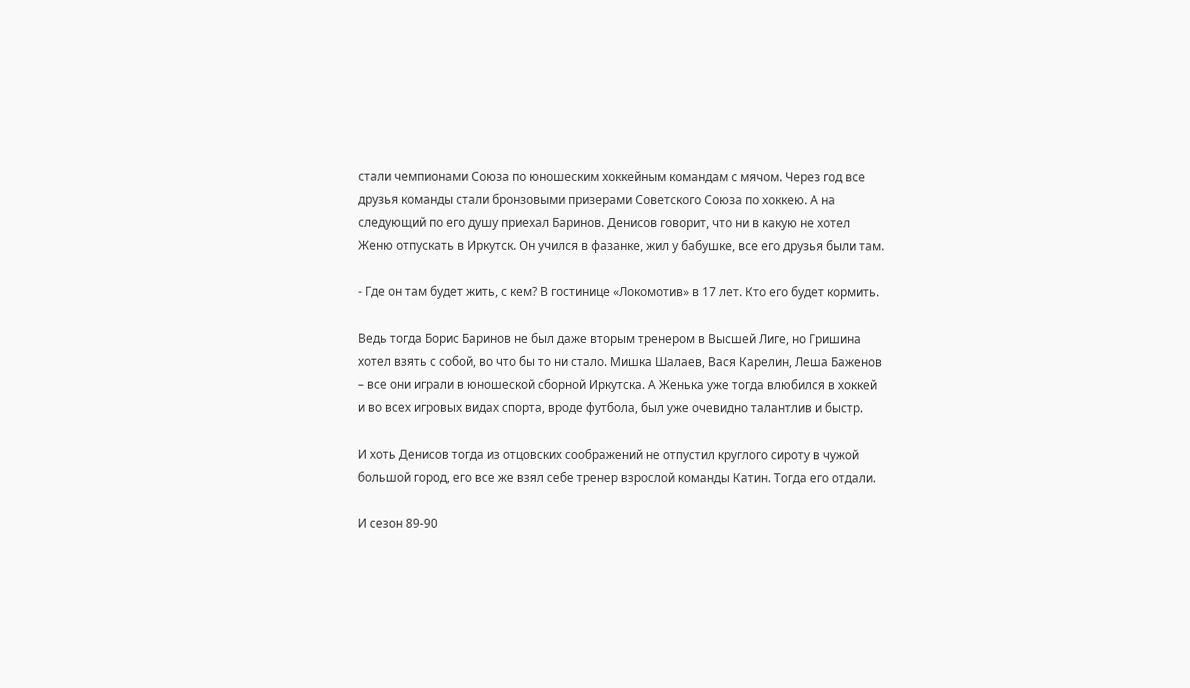стали чемпионами Союза по юношеским хоккейным командам с мячом. Через год все друзья команды стали бронзовыми призерами Советского Союза по хоккею. А на следующий по его душу приехал Баринов. Денисов говорит, что ни в какую не хотел Женю отпускать в Иркутск. Он учился в фазанке, жил у бабушке, все его друзья были там.

- Где он там будет жить, с кем? В гостинице «Локомотив» в 17 лет. Кто его будет кормить.

Ведь тогда Борис Баринов не был даже вторым тренером в Высшей Лиге, но Гришина хотел взять с собой, во что бы то ни стало. Мишка Шалаев, Вася Карелин, Леша Баженов – все они играли в юношеской сборной Иркутска. А Женька уже тогда влюбился в хоккей и во всех игровых видах спорта, вроде футбола, был уже очевидно талантлив и быстр.

И хоть Денисов тогда из отцовских соображений не отпустил круглого сироту в чужой большой город, его все же взял себе тренер взрослой команды Катин. Тогда его отдали.

И сезон 89-90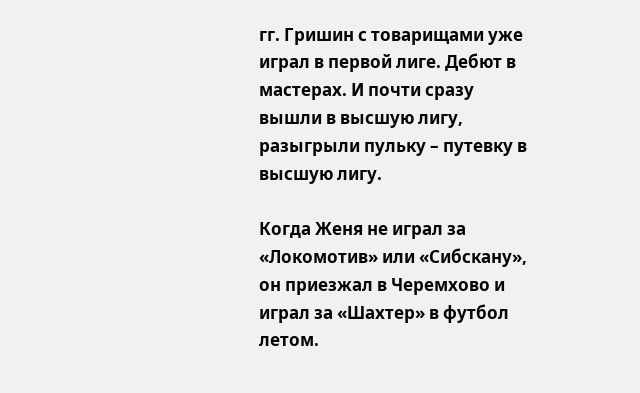гг. Гришин с товарищами уже играл в первой лиге. Дебют в мастерах. И почти сразу вышли в высшую лигу, разыгрыли пульку – путевку в высшую лигу.

Когда Женя не играл за «Локомотив» или «Сибскану», он приезжал в Черемхово и играл за «Шахтер» в футбол летом.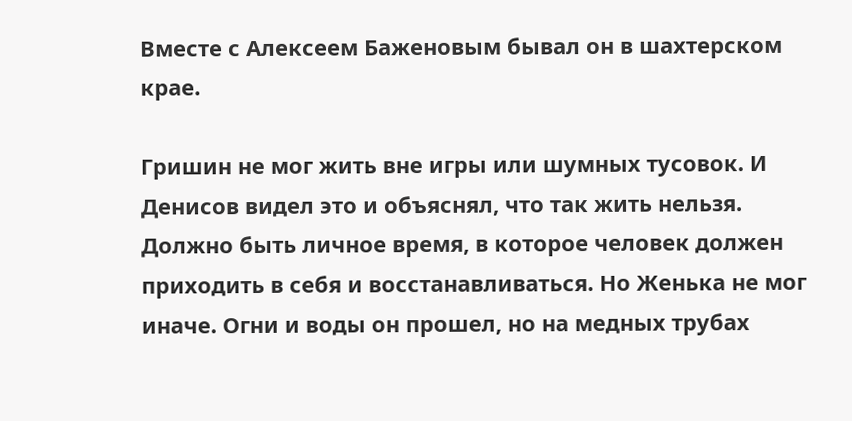Вместе с Алексеем Баженовым бывал он в шахтерском крае.

Гришин не мог жить вне игры или шумных тусовок. И Денисов видел это и объяснял, что так жить нельзя. Должно быть личное время, в которое человек должен приходить в себя и восстанавливаться. Но Женька не мог иначе. Огни и воды он прошел, но на медных трубах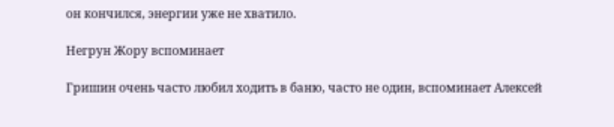он кончился, энергии уже не хватило.

Негрун Жору вспоминает

Гришин очень часто любил ходить в баню, часто не один, вспоминает Алексей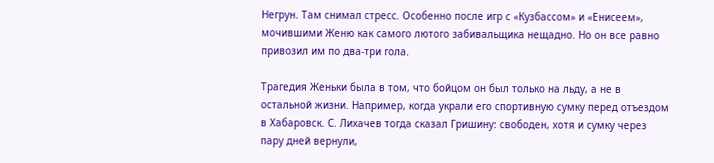Негрун. Там снимал стресс. Особенно после игр с «Кузбассом» и «Енисеем», мочившими Женю как самого лютого забивальщика нещадно. Но он все равно привозил им по два-три гола.

Трагедия Женьки была в том, что бойцом он был только на льду, а не в остальной жизни. Например, когда украли его спортивную сумку перед отъездом в Хабаровск. С. Лихачев тогда сказал Гришину: свободен, хотя и сумку через пару дней вернули,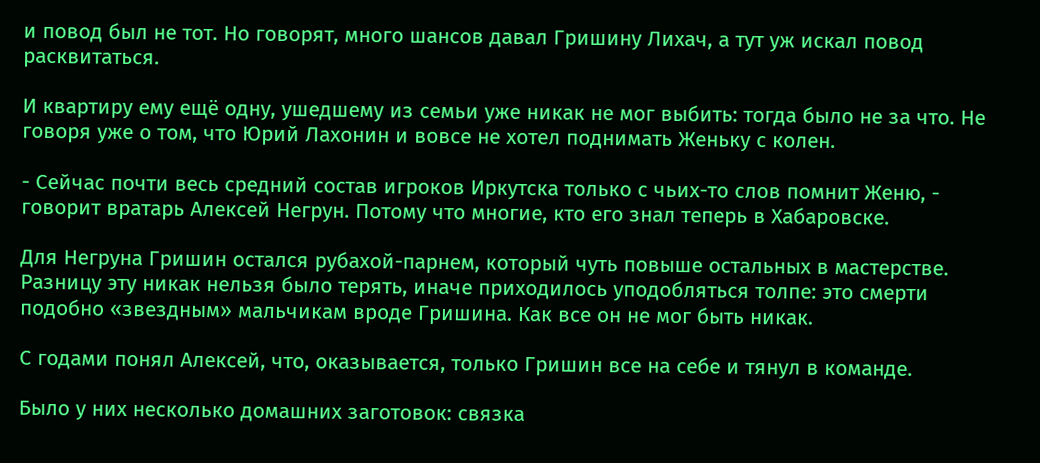и повод был не тот. Но говорят, много шансов давал Гришину Лихач, а тут уж искал повод расквитаться.

И квартиру ему ещё одну, ушедшему из семьи уже никак не мог выбить: тогда было не за что. Не говоря уже о том, что Юрий Лахонин и вовсе не хотел поднимать Женьку с колен.

- Сейчас почти весь средний состав игроков Иркутска только с чьих-то слов помнит Женю, - говорит вратарь Алексей Негрун. Потому что многие, кто его знал теперь в Хабаровске.

Для Негруна Гришин остался рубахой-парнем, который чуть повыше остальных в мастерстве. Разницу эту никак нельзя было терять, иначе приходилось уподобляться толпе: это смерти подобно «звездным» мальчикам вроде Гришина. Как все он не мог быть никак.

С годами понял Алексей, что, оказывается, только Гришин все на себе и тянул в команде.

Было у них несколько домашних заготовок: связка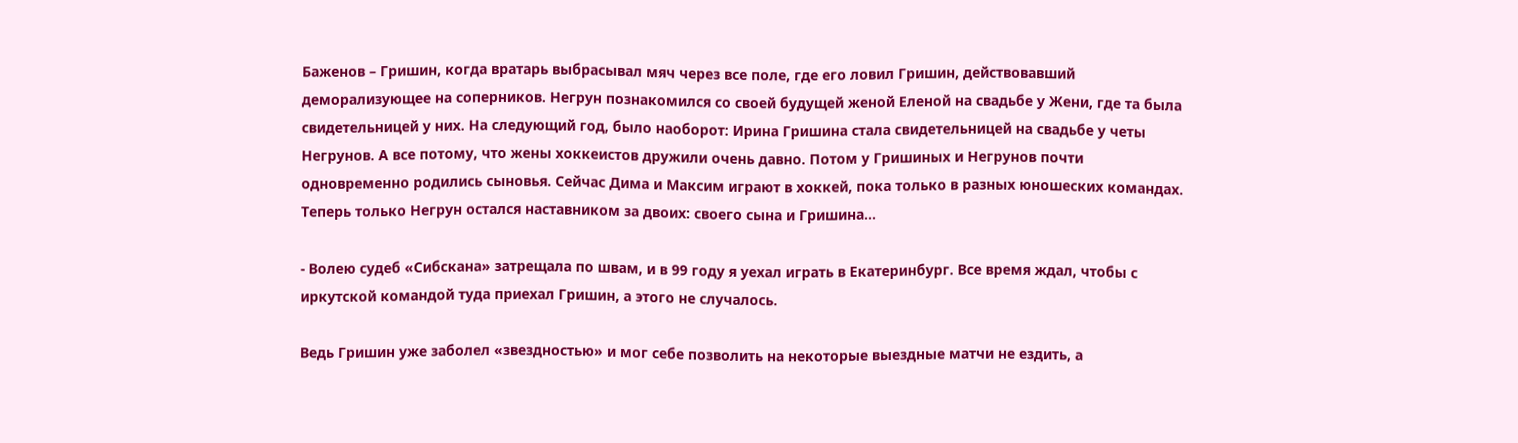Баженов – Гришин, когда вратарь выбрасывал мяч через все поле, где его ловил Гришин, действовавший деморализующее на соперников. Негрун познакомился со своей будущей женой Еленой на свадьбе у Жени, где та была свидетельницей у них. На следующий год, было наоборот: Ирина Гришина стала свидетельницей на свадьбе у четы Негрунов. А все потому, что жены хоккеистов дружили очень давно. Потом у Гришиных и Негрунов почти одновременно родились сыновья. Сейчас Дима и Максим играют в хоккей, пока только в разных юношеских командах. Теперь только Негрун остался наставником за двоих: своего сына и Гришина…

- Волею судеб «Сибскана» затрещала по швам, и в 99 году я уехал играть в Екатеринбург. Все время ждал, чтобы с иркутской командой туда приехал Гришин, а этого не случалось.

Ведь Гришин уже заболел «звездностью» и мог себе позволить на некоторые выездные матчи не ездить, а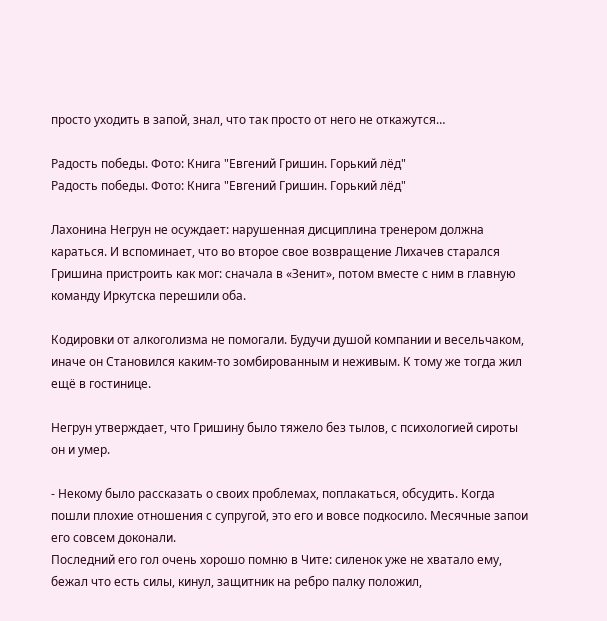просто уходить в запой, знал, что так просто от него не откажутся…

Радость победы. Фото: Книга "Евгений Гришин. Горький лёд"
Радость победы. Фото: Книга "Евгений Гришин. Горький лёд"

Лахонина Негрун не осуждает: нарушенная дисциплина тренером должна караться. И вспоминает, что во второе свое возвращение Лихачев старался Гришина пристроить как мог: сначала в «Зенит», потом вместе с ним в главную команду Иркутска перешили оба.

Кодировки от алкоголизма не помогали. Будучи душой компании и весельчаком, иначе он Становился каким-то зомбированным и неживым. К тому же тогда жил ещё в гостинице.

Негрун утверждает, что Гришину было тяжело без тылов, с психологией сироты он и умер.

- Некому было рассказать о своих проблемах, поплакаться, обсудить. Когда пошли плохие отношения с супругой, это его и вовсе подкосило. Месячные запои его совсем доконали.
Последний его гол очень хорошо помню в Чите: силенок уже не хватало ему, бежал что есть силы, кинул, защитник на ребро палку положил,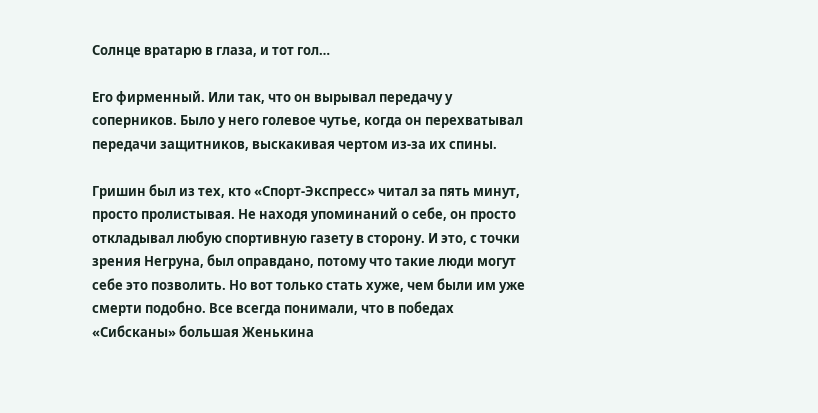Солнце вратарю в глаза, и тот гол…

Его фирменный. Или так, что он вырывал передачу у соперников. Было у него голевое чутье, когда он перехватывал передачи защитников, выскакивая чертом из-за их спины.

Гришин был из тех, кто «Спорт-Экспресс» читал за пять минут, просто пролистывая. Не находя упоминаний о себе, он просто откладывал любую спортивную газету в сторону. И это, с точки зрения Негруна, был оправдано, потому что такие люди могут себе это позволить. Но вот только стать хуже, чем были им уже смерти подобно. Все всегда понимали, что в победах «Сибсканы» большая Женькина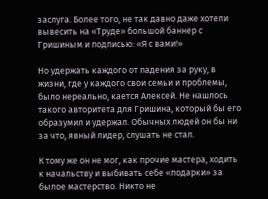заслуга. Более того, не так давно даже хотели вывесить на «Труде» большой баннер с Гришиным и подписью: «Я с вами!»

Но удержать каждого от падения за руку, в жизни, где у каждого свои семьи и проблемы, было нереально, кается Алексей. Не нашлось такого авторитета для Гришина, который бы его образумил и удержал. Обычных людей он бы ни за что, явный лидер, слушать не стал.

К тому же он не мог, как прочие мастера, ходить к начальству и выбивать себе «подарки» за былое мастерство. Никто не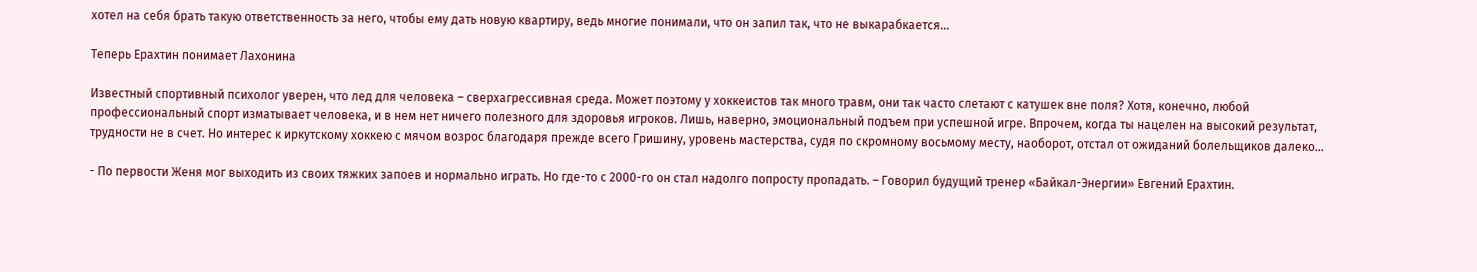хотел на себя брать такую ответственность за него, чтобы ему дать новую квартиру, ведь многие понимали, что он запил так, что не выкарабкается...

Теперь Ерахтин понимает Лахонина

Известный спортивный психолог уверен, что лед для человека – сверхагрессивная среда. Может поэтому у хоккеистов так много травм, они так часто слетают с катушек вне поля? Хотя, конечно, любой профессиональный спорт изматывает человека, и в нем нет ничего полезного для здоровья игроков. Лишь, наверно, эмоциональный подъем при успешной игре. Впрочем, когда ты нацелен на высокий результат, трудности не в счет. Но интерес к иркутскому хоккею с мячом возрос благодаря прежде всего Гришину, уровень мастерства, судя по скромному восьмому месту, наоборот, отстал от ожиданий болельщиков далеко…

- По первости Женя мог выходить из своих тяжких запоев и нормально играть. Но где-то с 2000-го он стал надолго попросту пропадать. – Говорил будущий тренер «Байкал-Энергии» Евгений Ерахтин.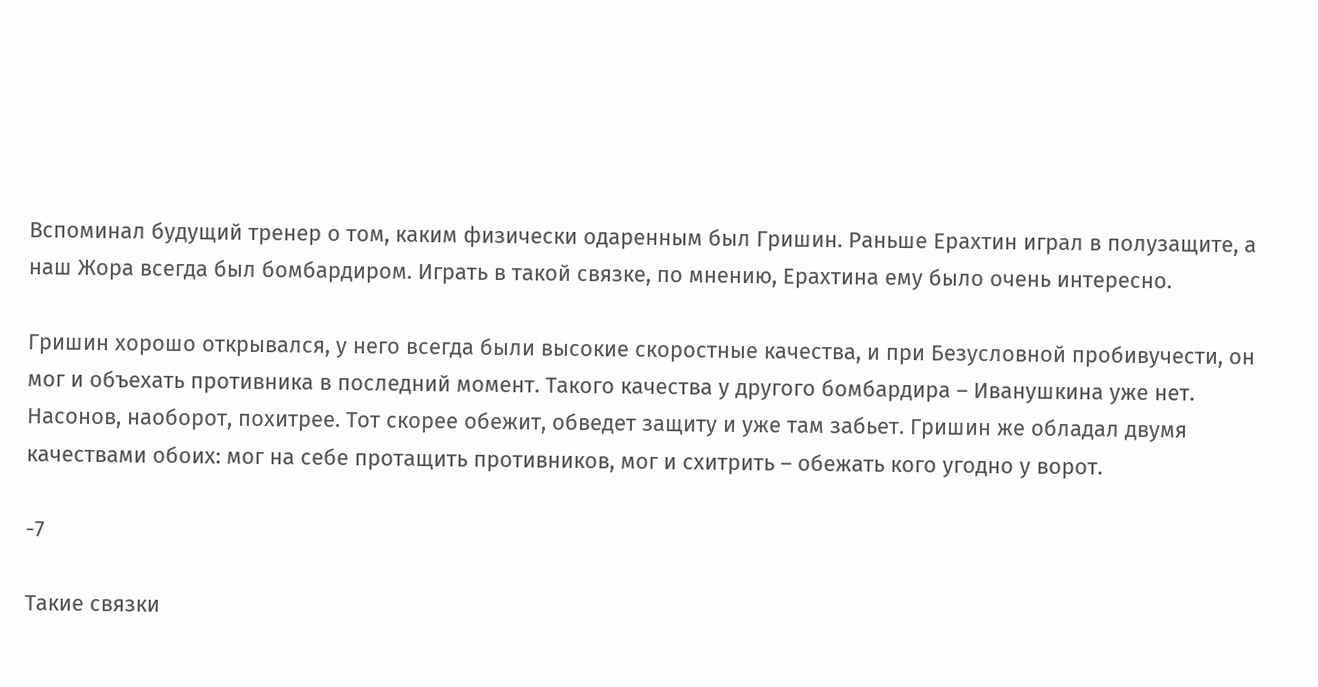Вспоминал будущий тренер о том, каким физически одаренным был Гришин. Раньше Ерахтин играл в полузащите, а наш Жора всегда был бомбардиром. Играть в такой связке, по мнению, Ерахтина ему было очень интересно.

Гришин хорошо открывался, у него всегда были высокие скоростные качества, и при Безусловной пробивучести, он мог и объехать противника в последний момент. Такого качества у другого бомбардира – Иванушкина уже нет. Насонов, наоборот, похитрее. Тот скорее обежит, обведет защиту и уже там забьет. Гришин же обладал двумя качествами обоих: мог на себе протащить противников, мог и схитрить – обежать кого угодно у ворот.

-7

Такие связки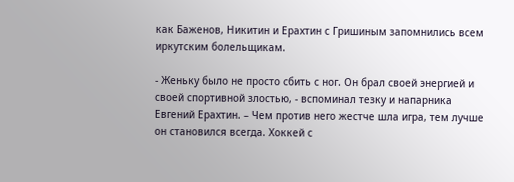как Баженов, Никитин и Ерахтин с Гришиным запомнились всем иркутским болельщикам.

- Женьку было не просто сбить с ног. Он брал своей энергией и своей спортивной злостью, - вспоминал тезку и напарника Евгений Ерахтин. – Чем против него жестче шла игра, тем лучше он становился всегда. Хоккей с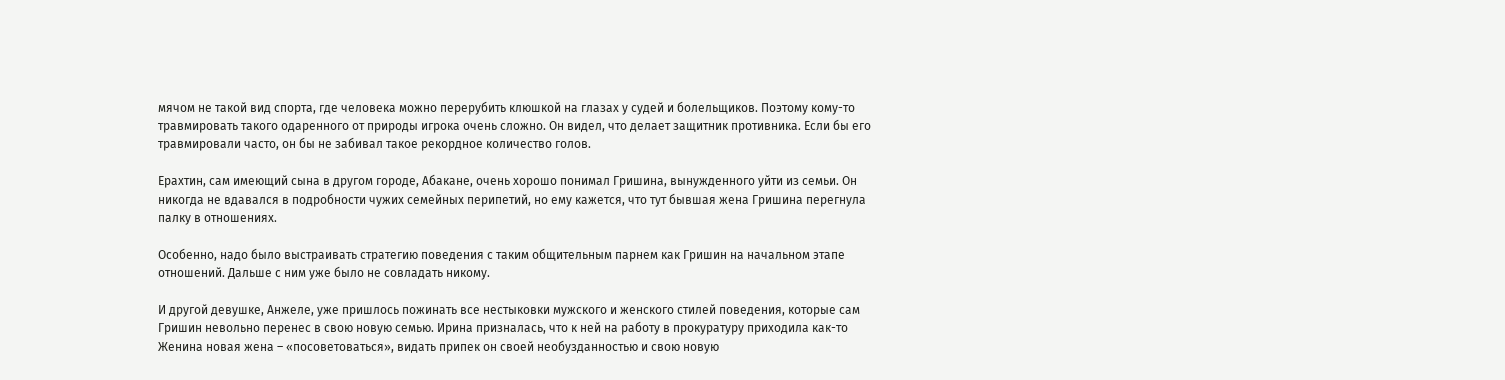мячом не такой вид спорта, где человека можно перерубить клюшкой на глазах у судей и болельщиков. Поэтому кому-то травмировать такого одаренного от природы игрока очень сложно. Он видел, что делает защитник противника. Если бы его травмировали часто, он бы не забивал такое рекордное количество голов.

Ерахтин, сам имеющий сына в другом городе, Абакане, очень хорошо понимал Гришина, вынужденного уйти из семьи. Он никогда не вдавался в подробности чужих семейных перипетий, но ему кажется, что тут бывшая жена Гришина перегнула палку в отношениях.

Особенно, надо было выстраивать стратегию поведения с таким общительным парнем как Гришин на начальном этапе отношений. Дальше с ним уже было не совладать никому.

И другой девушке, Анжеле, уже пришлось пожинать все нестыковки мужского и женского стилей поведения, которые сам Гришин невольно перенес в свою новую семью. Ирина призналась, что к ней на работу в прокуратуру приходила как-то Женина новая жена – «посоветоваться», видать припек он своей необузданностью и свою новую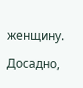женщину.

Досадно,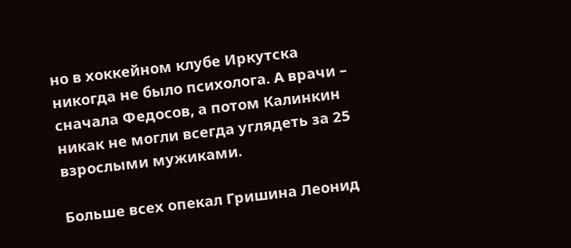но в хоккейном клубе Иркутска никогда не было психолога. А врачи – сначала Федосов, а потом Калинкин никак не могли всегда углядеть за 25 взрослыми мужиками.

Больше всех опекал Гришина Леонид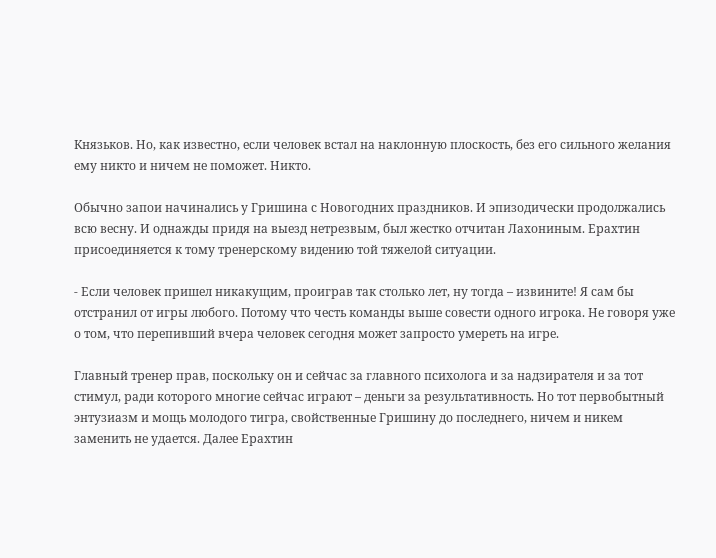Князьков. Но, как известно, если человек встал на наклонную плоскость, без его сильного желания ему никто и ничем не поможет. Никто.

Обычно запои начинались у Гришина с Новогодних праздников. И эпизодически продолжались всю весну. И однажды придя на выезд нетрезвым, был жестко отчитан Лахониным. Ерахтин присоединяется к тому тренерскому видению той тяжелой ситуации.

- Если человек пришел никакущим, проиграв так столько лет, ну тогда – извините! Я сам бы отстранил от игры любого. Потому что честь команды выше совести одного игрока. Не говоря уже о том, что перепивший вчера человек сегодня может запросто умереть на игре.

Главный тренер прав, поскольку он и сейчас за главного психолога и за надзирателя и за тот стимул, ради которого многие сейчас играют – деньги за результативность. Но тот первобытный энтузиазм и мощь молодого тигра, свойственные Гришину до последнего, ничем и никем заменить не удается. Далее Ерахтин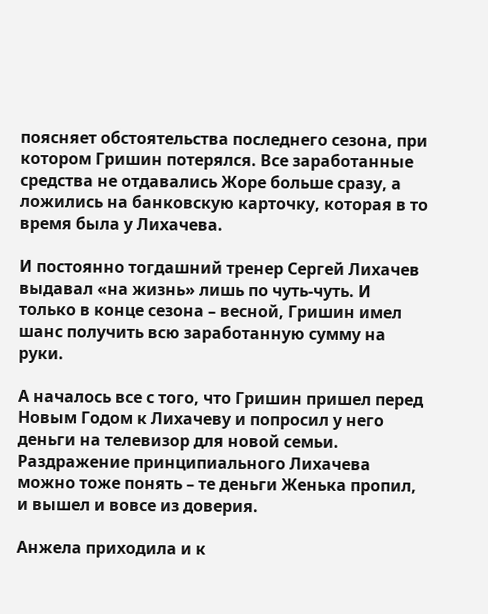поясняет обстоятельства последнего сезона, при котором Гришин потерялся. Все заработанные средства не отдавались Жоре больше сразу, а ложились на банковскую карточку, которая в то время была у Лихачева.

И постоянно тогдашний тренер Сергей Лихачев выдавал «на жизнь» лишь по чуть-чуть. И только в конце сезона – весной, Гришин имел шанс получить всю заработанную сумму на руки.

А началось все с того, что Гришин пришел перед Новым Годом к Лихачеву и попросил у него деньги на телевизор для новой семьи. Раздражение принципиального Лихачева можно тоже понять – те деньги Женька пропил, и вышел и вовсе из доверия.

Анжела приходила и к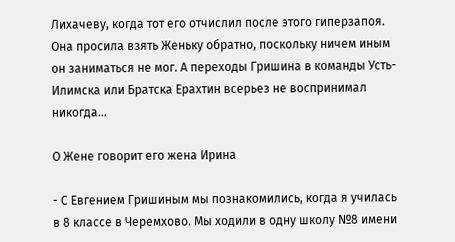Лихачеву, когда тот его отчислил после этого гиперзапоя. Она просила взять Женьку обратно, поскольку ничем иным он заниматься не мог. А переходы Гришина в команды Усть-Илимска или Братска Ерахтин всерьез не воспринимал никогда...

О Жене говорит его жена Ирина

- С Евгением Гришиным мы познакомились, когда я училась в 8 классе в Черемхово. Мы ходили в одну школу №8 имени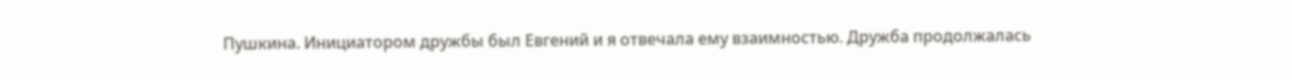Пушкина. Инициатором дружбы был Евгений и я отвечала ему взаимностью. Дружба продолжалась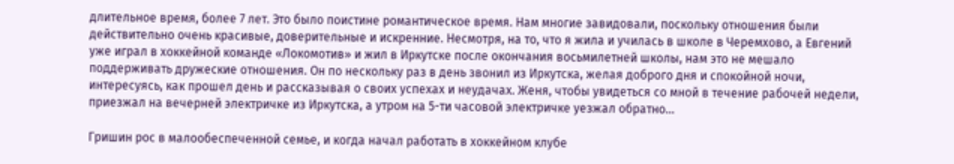длительное время, более 7 лет. Это было поистине романтическое время. Нам многие завидовали, поскольку отношения были действительно очень красивые, доверительные и искренние. Несмотря, на то, что я жила и училась в школе в Черемхово, а Евгений уже играл в хоккейной команде «Локомотив» и жил в Иркутске после окончания восьмилетней школы, нам это не мешало поддерживать дружеские отношения. Он по нескольку раз в день звонил из Иркутска, желая доброго дня и спокойной ночи, интересуясь, как прошел день и рассказывая о своих успехах и неудачах. Женя, чтобы увидеться со мной в течение рабочей недели, приезжал на вечерней электричке из Иркутска, а утром на 5-ти часовой электричке уезжал обратно...

Гришин рос в малообеспеченной семье, и когда начал работать в хоккейном клубе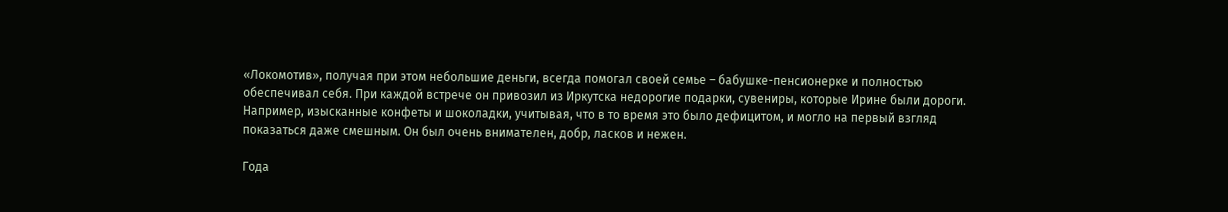«Локомотив», получая при этом небольшие деньги, всегда помогал своей семье – бабушке-пенсионерке и полностью обеспечивал себя. При каждой встрече он привозил из Иркутска недорогие подарки, сувениры, которые Ирине были дороги. Например, изысканные конфеты и шоколадки, учитывая, что в то время это было дефицитом, и могло на первый взгляд показаться даже смешным. Он был очень внимателен, добр, ласков и нежен.

Года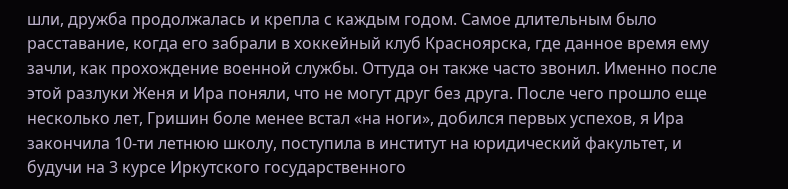шли, дружба продолжалась и крепла с каждым годом. Самое длительным было расставание, когда его забрали в хоккейный клуб Красноярска, где данное время ему зачли, как прохождение военной службы. Оттуда он также часто звонил. Именно после этой разлуки Женя и Ира поняли, что не могут друг без друга. После чего прошло еще несколько лет, Гришин боле менее встал «на ноги», добился первых успехов, я Ира закончила 10-ти летнюю школу, поступила в институт на юридический факультет, и будучи на 3 курсе Иркутского государственного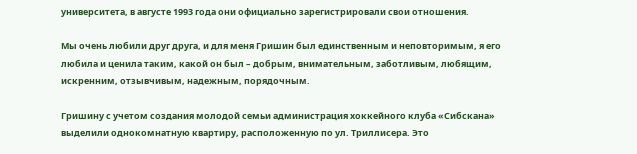университета, в августе 1993 года они официально зарегистрировали свои отношения.

Мы очень любили друг друга, и для меня Гришин был единственным и неповторимым, я его любила и ценила таким, какой он был – добрым, внимательным, заботливым, любящим, искренним, отзывчивым, надежным, порядочным.

Гришину с учетом создания молодой семьи администрация хоккейного клуба «Сибскана» выделили однокомнатную квартиру, расположенную по ул. Триллисера. Это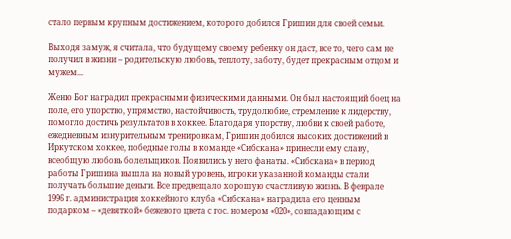стало первым крупным достижением, которого добился Гришин для своей семьи.

Выходя замуж, я считала, что будущему своему ребенку он даст, все то, чего сам не получил в жизни – родительскую любовь, теплоту, заботу, будет прекрасным отцом и мужем...

Женю Бог наградил прекрасными физическими данными. Он был настоящий боец на поле, его упорство, упрямство, настойчивость, трудолюбие, стремление к лидерству, помогло достичь результатов в хоккее. Благодаря упорству, любви к своей работе, ежедневным изнурительным тренировкам, Гришин добился высоких достижений в Иркутском хоккее, победные голы в команде «Сибскана» принесли ему славу, всеобщую любовь болельщиков. Появились у него фанаты. «Сибскана» в период работы Гришина вышла на новый уровень, игроки указанной команды стали получать большие деньги. Все предвещало хорошую счастливую жизнь. В феврале 1996 г. администрация хоккейного клуба «Сибскана» наградила его ценным подарком – «девяткой» бежевого цвета с гос. номером «020», совпадающим с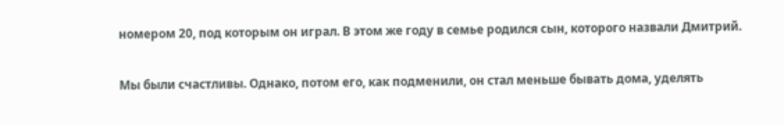номером 20, под которым он играл. В этом же году в семье родился сын, которого назвали Дмитрий.

Мы были счастливы. Однако, потом его, как подменили, он стал меньше бывать дома, уделять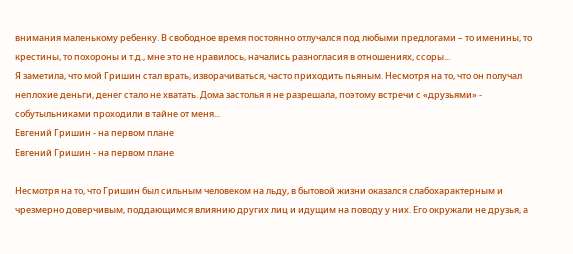внимания маленькому ребенку. В свободное время постоянно отлучался под любыми предлогами – то именины, то крестины, то похороны и т.д., мне это не нравилось, начались разногласия в отношениях, ссоры...
Я заметила, что мой Гришин стал врать, изворачиваться, часто приходить пьяным. Несмотря на то, что он получал неплохие деньги, денег стало не хватать. Дома застолья я не разрешала, поэтому встречи с «друзьями» - собутыльниками проходили в тайне от меня...
Евгений Гришин - на первом плане
Евгений Гришин - на первом плане

Несмотря на то, что Гришин был сильным человеком на льду, в бытовой жизни оказался слабохарактерным и чрезмерно доверчивым, поддающимся влиянию других лиц и идущим на поводу у них. Его окружали не друзья, а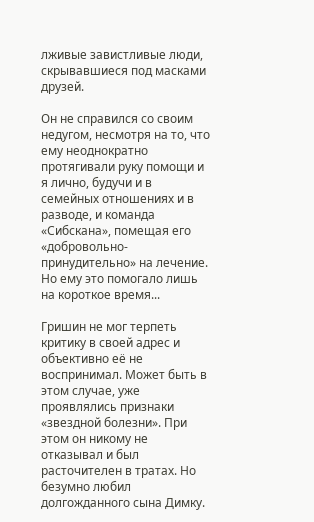лживые завистливые люди, скрывавшиеся под масками друзей.

Он не справился со своим недугом, несмотря на то, что ему неоднократно протягивали руку помощи и я лично, будучи и в семейных отношениях и в разводе, и команда «Сибскана», помещая его «добровольно-принудительно» на лечение. Но ему это помогало лишь на короткое время...

Гришин не мог терпеть критику в своей адрес и объективно её не воспринимал. Может быть в этом случае, уже проявлялись признаки «звездной болезни». При этом он никому не отказывал и был расточителен в тратах. Но безумно любил долгожданного сына Димку.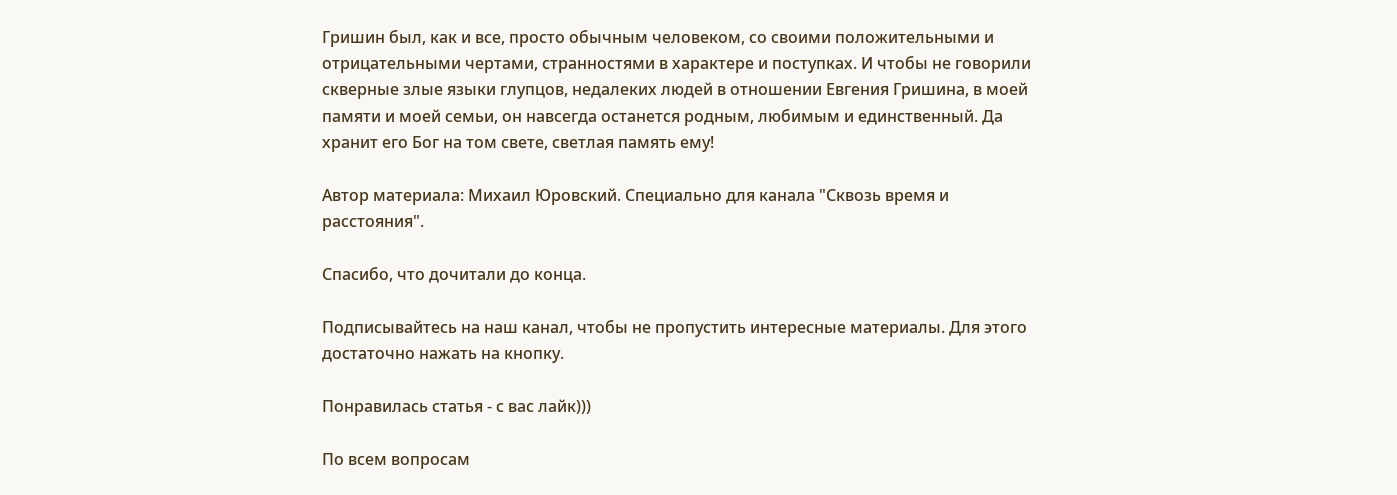Гришин был, как и все, просто обычным человеком, со своими положительными и отрицательными чертами, странностями в характере и поступках. И чтобы не говорили скверные злые языки глупцов, недалеких людей в отношении Евгения Гришина, в моей памяти и моей семьи, он навсегда останется родным, любимым и единственный. Да хранит его Бог на том свете, светлая память ему!

Автор материала: Михаил Юровский. Специально для канала "Сквозь время и расстояния".

Спасибо, что дочитали до конца.

Подписывайтесь на наш канал, чтобы не пропустить интересные материалы. Для этого достаточно нажать на кнопку.

Понравилась статья - с вас лайк)))

По всем вопросам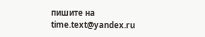пишите на time.text@yandex.ru